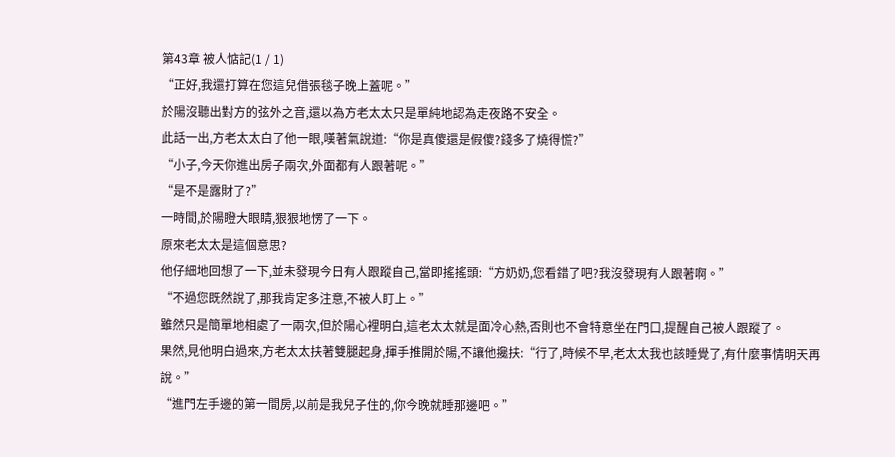第43章 被人惦記(1 / 1)
“正好,我還打算在您這兒借張毯子晚上蓋呢。”
於陽沒聽出對方的弦外之音,還以為方老太太只是單純地認為走夜路不安全。
此話一出,方老太太白了他一眼,嘆著氣說道:“你是真傻還是假傻?錢多了燒得慌?”
“小子,今天你進出房子兩次,外面都有人跟著呢。”
“是不是露財了?”
一時間,於陽瞪大眼睛,狠狠地愣了一下。
原來老太太是這個意思?
他仔細地回想了一下,並未發現今日有人跟蹤自己,當即搖搖頭:“方奶奶,您看錯了吧?我沒發現有人跟著啊。”
“不過您既然說了,那我肯定多注意,不被人盯上。”
雖然只是簡單地相處了一兩次,但於陽心裡明白,這老太太就是面冷心熱,否則也不會特意坐在門口,提醒自己被人跟蹤了。
果然,見他明白過來,方老太太扶著雙腿起身,揮手推開於陽,不讓他攙扶:“行了,時候不早,老太太我也該睡覺了,有什麼事情明天再說。”
“進門左手邊的第一間房,以前是我兒子住的,你今晚就睡那邊吧。”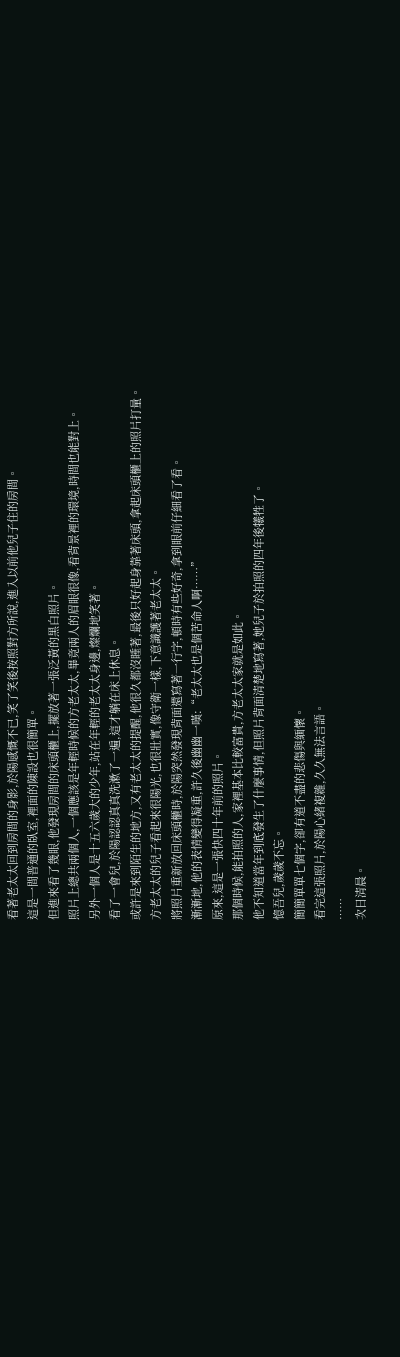看著老太太回到房間的身影,於陽感慨不已,笑了笑後按照對方所說,進入以前他兒子住的房間。
這是一間普通的臥室,裡面的陳設也很簡單。
但進來看了幾眼,他發現房間的床頭櫃上,擺放著一張泛黃的黑白照片。
照片上總共兩個人,一個應該是年輕時候的方老太太,畢竟兩人的眉眼很像,看背景裡的環境,時間也能對上。
另外一個人是十五六歲大的少年,站在年輕的老太太身邊,燦爛地笑著。
看了一會兒,於陽認認真真洗漱了一遍,這才躺在床上休息。
或許是來到陌生的地方,又有老太太的提醒,他很久都沒睡著,最後只好起身靠著床頭,拿起床頭櫃上的照片打量。
方老太太的兒子看起來很陽光,也很壯實,像守衛一樣,下意識護著老太太。
將照片重新放回床頭櫃時,於陽突然發現背面還寫著一行字,頓時有些好奇,拿到眼前仔細看了看。
漸漸地,他的表情變得凝重,許久後幽幽一嘆:“老太太也是個苦命人啊……”
原來,這是一張快四十年前的照片。
那個時候,能拍照的人,家裡基本比較富貴,方老太太家就是如此。
他不知道當年到底發生了什麼事情,但照片背面清楚地寫著,她兒子於拍照的四年後犧牲了。
憶吾兒,歲歲不忘。
簡簡單單七個字,卻有道不盡的悲傷與緬懷。
看完這張照片,於陽心緒複雜,久久無法言語。
……
次日清晨。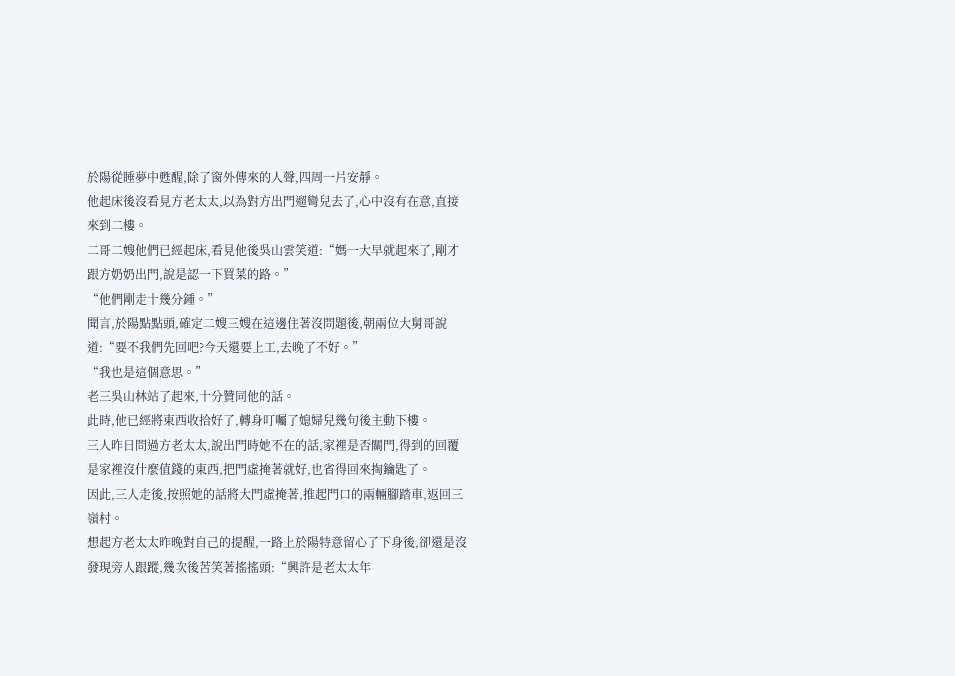於陽從睡夢中甦醒,除了窗外傳來的人聲,四周一片安靜。
他起床後沒看見方老太太,以為對方出門遛彎兒去了,心中沒有在意,直接來到二樓。
二哥二嫂他們已經起床,看見他後吳山雲笑道:“媽一大早就起來了,剛才跟方奶奶出門,說是認一下買菜的路。”
“他們剛走十幾分鍾。”
聞言,於陽點點頭,確定二嫂三嫂在這邊住著沒問題後,朝兩位大舅哥說道:“要不我們先回吧?今天還要上工,去晚了不好。”
“我也是這個意思。”
老三吳山林站了起來,十分贊同他的話。
此時,他已經將東西收拾好了,轉身叮囑了媳婦兒幾句後主動下樓。
三人昨日問過方老太太,說出門時她不在的話,家裡是否關門,得到的回覆是家裡沒什麼值錢的東西,把門虛掩著就好,也省得回來掏鑰匙了。
因此,三人走後,按照她的話將大門虛掩著,推起門口的兩輛腳踏車,返回三嶺村。
想起方老太太昨晚對自己的提醒,一路上於陽特意留心了下身後,卻還是沒發現旁人跟蹤,幾次後苦笑著搖搖頭:“興許是老太太年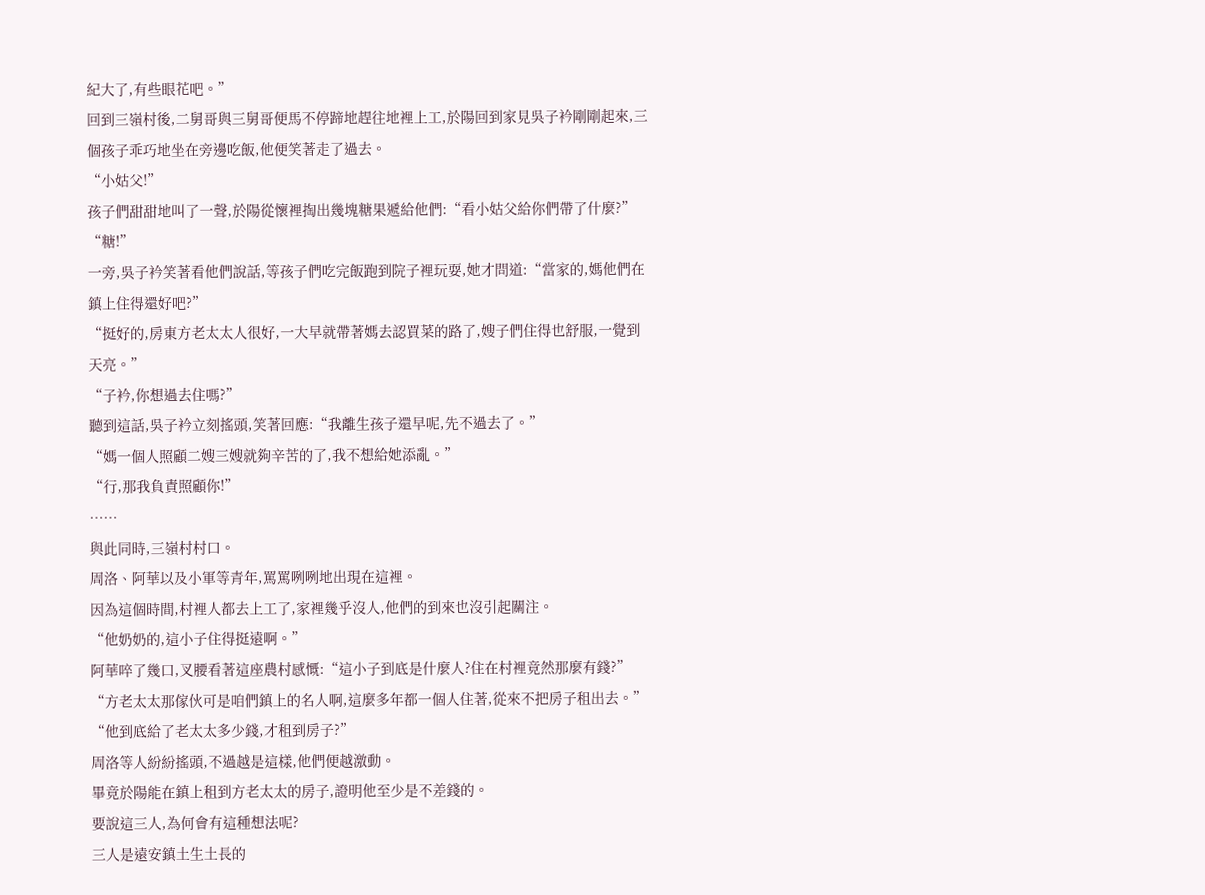紀大了,有些眼花吧。”
回到三嶺村後,二舅哥與三舅哥便馬不停蹄地趕往地裡上工,於陽回到家見吳子衿剛剛起來,三個孩子乖巧地坐在旁邊吃飯,他便笑著走了過去。
“小姑父!”
孩子們甜甜地叫了一聲,於陽從懷裡掏出幾塊糖果遞給他們:“看小姑父給你們帶了什麼?”
“糖!”
一旁,吳子衿笑著看他們說話,等孩子們吃完飯跑到院子裡玩耍,她才問道:“當家的,媽他們在鎮上住得還好吧?”
“挺好的,房東方老太太人很好,一大早就帶著媽去認買菜的路了,嫂子們住得也舒服,一覺到天亮。”
“子衿,你想過去住嗎?”
聽到這話,吳子衿立刻搖頭,笑著回應:“我離生孩子還早呢,先不過去了。”
“媽一個人照顧二嫂三嫂就夠辛苦的了,我不想給她添亂。”
“行,那我負責照顧你!”
……
與此同時,三嶺村村口。
周洛、阿華以及小軍等青年,罵罵咧咧地出現在這裡。
因為這個時間,村裡人都去上工了,家裡幾乎沒人,他們的到來也沒引起關注。
“他奶奶的,這小子住得挺遠啊。”
阿華啐了幾口,叉腰看著這座農村感慨:“這小子到底是什麼人?住在村裡竟然那麼有錢?”
“方老太太那傢伙可是咱們鎮上的名人啊,這麼多年都一個人住著,從來不把房子租出去。”
“他到底給了老太太多少錢,才租到房子?”
周洛等人紛紛搖頭,不過越是這樣,他們便越激動。
畢竟於陽能在鎮上租到方老太太的房子,證明他至少是不差錢的。
要說這三人,為何會有這種想法呢?
三人是遠安鎮土生土長的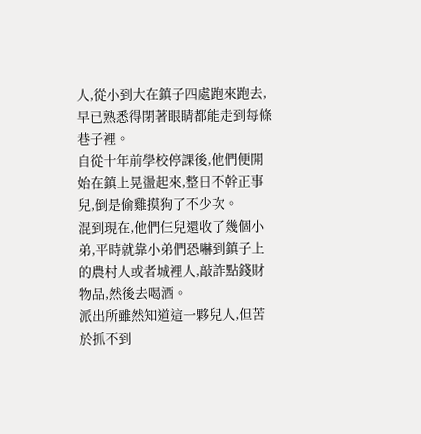人,從小到大在鎮子四處跑來跑去,早已熟悉得閉著眼睛都能走到每條巷子裡。
自從十年前學校停課後,他們便開始在鎮上晃盪起來,整日不幹正事兒,倒是偷雞摸狗了不少次。
混到現在,他們仨兒還收了幾個小弟,平時就靠小弟們恐嚇到鎮子上的農村人或者城裡人,敲詐點錢財物品,然後去喝酒。
派出所雖然知道這一夥兒人,但苦於抓不到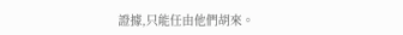證據,只能任由他們胡來。